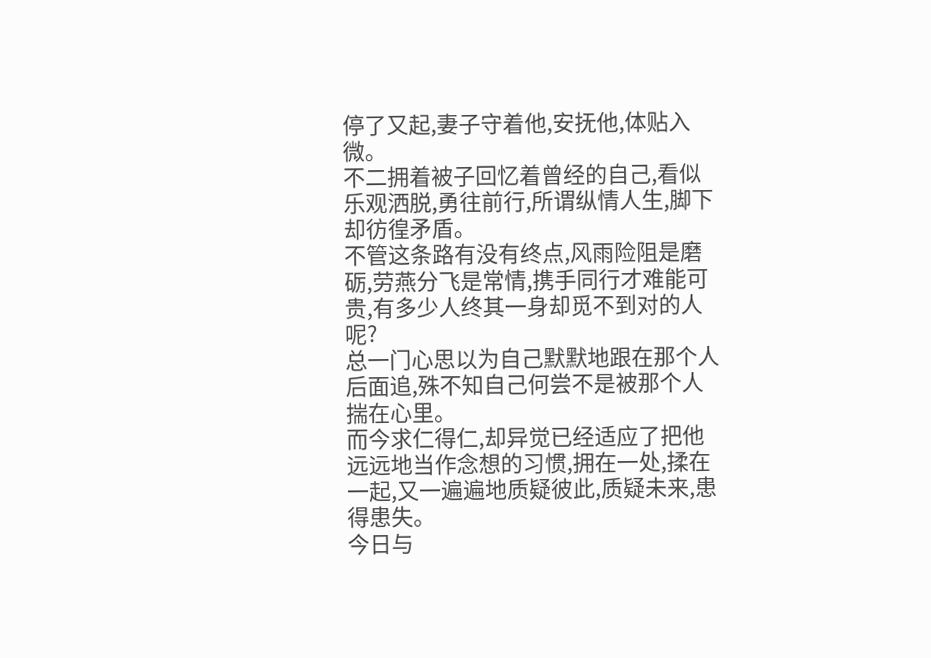停了又起,妻子守着他,安抚他,体贴入微。
不二拥着被子回忆着曾经的自己,看似乐观洒脱,勇往前行,所谓纵情人生,脚下却彷徨矛盾。
不管这条路有没有终点,风雨险阻是磨砺,劳燕分飞是常情,携手同行才难能可贵,有多少人终其一身却觅不到对的人呢?
总一门心思以为自己默默地跟在那个人后面追,殊不知自己何尝不是被那个人揣在心里。
而今求仁得仁,却异觉已经适应了把他远远地当作念想的习惯,拥在一处,揉在一起,又一遍遍地质疑彼此,质疑未来,患得患失。
今日与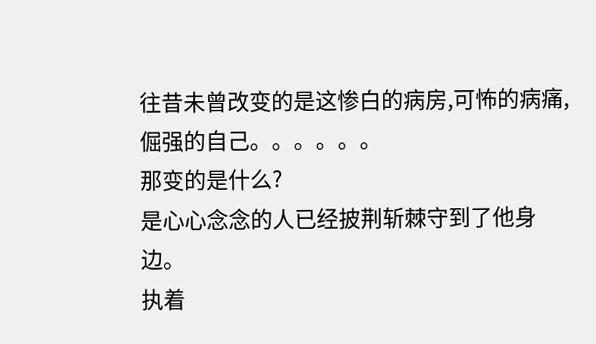往昔未曾改变的是这惨白的病房,可怖的病痛,倔强的自己。。。。。。
那变的是什么?
是心心念念的人已经披荆斩棘守到了他身边。
执着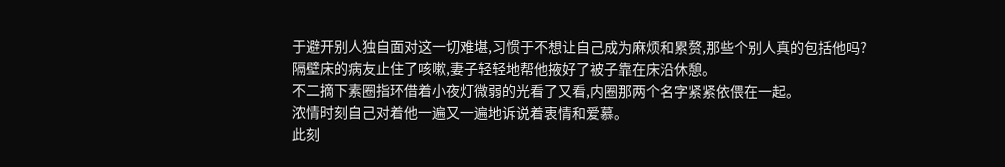于避开别人独自面对这一切难堪,习惯于不想让自己成为麻烦和累赘,那些个别人真的包括他吗?
隔壁床的病友止住了咳嗽,妻子轻轻地帮他掖好了被子靠在床沿休憩。
不二摘下素圈指环借着小夜灯微弱的光看了又看,内圈那两个名字紧紧依偎在一起。
浓情时刻自己对着他一遍又一遍地诉说着衷情和爱慕。
此刻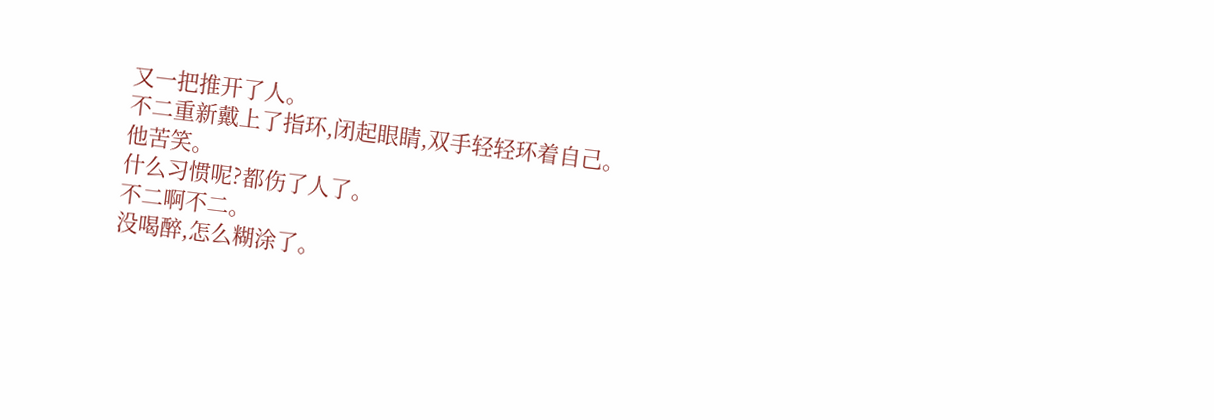又一把推开了人。
不二重新戴上了指环,闭起眼睛,双手轻轻环着自己。
他苦笑。
什么习惯呢?都伤了人了。
不二啊不二。
没喝醉,怎么糊涂了。